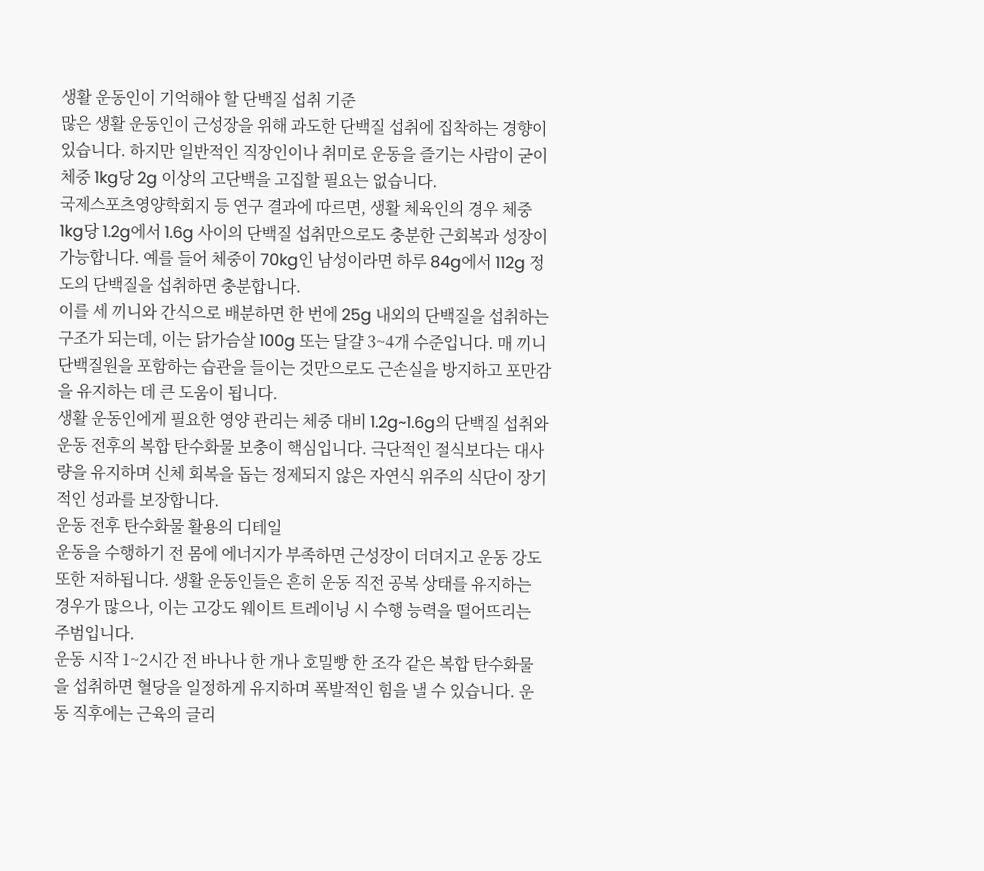생활 운동인이 기억해야 할 단백질 섭취 기준
많은 생활 운동인이 근성장을 위해 과도한 단백질 섭취에 집착하는 경향이 있습니다. 하지만 일반적인 직장인이나 취미로 운동을 즐기는 사람이 굳이 체중 1kg당 2g 이상의 고단백을 고집할 필요는 없습니다.
국제스포츠영양학회지 등 연구 결과에 따르면, 생활 체육인의 경우 체중 1kg당 1.2g에서 1.6g 사이의 단백질 섭취만으로도 충분한 근회복과 성장이 가능합니다. 예를 들어 체중이 70kg인 남성이라면 하루 84g에서 112g 정도의 단백질을 섭취하면 충분합니다.
이를 세 끼니와 간식으로 배분하면 한 번에 25g 내외의 단백질을 섭취하는 구조가 되는데, 이는 닭가슴살 100g 또는 달걀 3~4개 수준입니다. 매 끼니 단백질원을 포함하는 습관을 들이는 것만으로도 근손실을 방지하고 포만감을 유지하는 데 큰 도움이 됩니다.
생활 운동인에게 필요한 영양 관리는 체중 대비 1.2g~1.6g의 단백질 섭취와 운동 전후의 복합 탄수화물 보충이 핵심입니다. 극단적인 절식보다는 대사량을 유지하며 신체 회복을 돕는 정제되지 않은 자연식 위주의 식단이 장기적인 성과를 보장합니다.
운동 전후 탄수화물 활용의 디테일
운동을 수행하기 전 몸에 에너지가 부족하면 근성장이 더뎌지고 운동 강도 또한 저하됩니다. 생활 운동인들은 흔히 운동 직전 공복 상태를 유지하는 경우가 많으나, 이는 고강도 웨이트 트레이닝 시 수행 능력을 떨어뜨리는 주범입니다.
운동 시작 1~2시간 전 바나나 한 개나 호밀빵 한 조각 같은 복합 탄수화물을 섭취하면 혈당을 일정하게 유지하며 폭발적인 힘을 낼 수 있습니다. 운동 직후에는 근육의 글리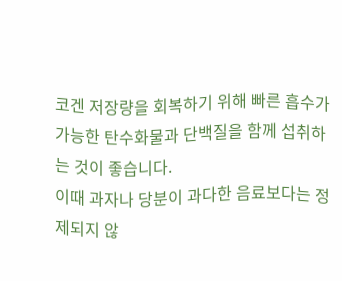코겐 저장량을 회복하기 위해 빠른 흡수가 가능한 탄수화물과 단백질을 함께 섭취하는 것이 좋습니다.
이때 과자나 당분이 과다한 음료보다는 정제되지 않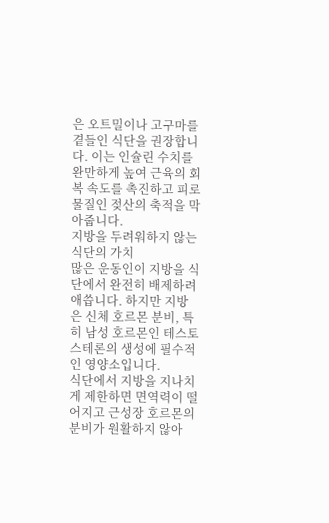은 오트밀이나 고구마를 곁들인 식단을 권장합니다. 이는 인슐린 수치를 완만하게 높여 근육의 회복 속도를 촉진하고 피로 물질인 젖산의 축적을 막아줍니다.
지방을 두려워하지 않는 식단의 가치
많은 운동인이 지방을 식단에서 완전히 배제하려 애씁니다. 하지만 지방은 신체 호르몬 분비, 특히 남성 호르몬인 테스토스테론의 생성에 필수적인 영양소입니다.
식단에서 지방을 지나치게 제한하면 면역력이 떨어지고 근성장 호르몬의 분비가 원활하지 않아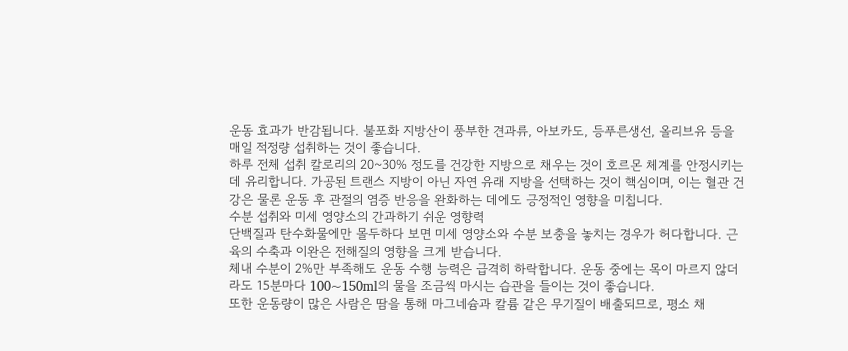운동 효과가 반감됩니다. 불포화 지방산이 풍부한 견과류, 아보카도, 등푸른생선, 올리브유 등을 매일 적정량 섭취하는 것이 좋습니다.
하루 전체 섭취 칼로리의 20~30% 정도를 건강한 지방으로 채우는 것이 호르몬 체계를 안정시키는 데 유리합니다. 가공된 트랜스 지방이 아닌 자연 유래 지방을 선택하는 것이 핵심이며, 이는 혈관 건강은 물론 운동 후 관절의 염증 반응을 완화하는 데에도 긍정적인 영향을 미칩니다.
수분 섭취와 미세 영양소의 간과하기 쉬운 영향력
단백질과 탄수화물에만 몰두하다 보면 미세 영양소와 수분 보충을 놓치는 경우가 허다합니다. 근육의 수축과 이완은 전해질의 영향을 크게 받습니다.
체내 수분이 2%만 부족해도 운동 수행 능력은 급격히 하락합니다. 운동 중에는 목이 마르지 않더라도 15분마다 100~150ml의 물을 조금씩 마시는 습관을 들이는 것이 좋습니다.
또한 운동량이 많은 사람은 땀을 통해 마그네슘과 칼륨 같은 무기질이 배출되므로, 평소 채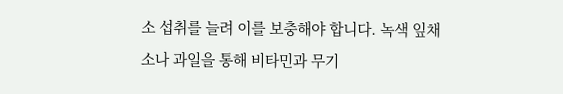소 섭취를 늘려 이를 보충해야 합니다. 녹색 잎채소나 과일을 통해 비타민과 무기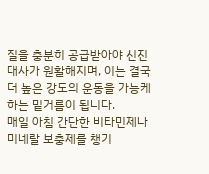질을 충분히 공급받아야 신진대사가 원활해지며, 이는 결국 더 높은 강도의 운동을 가능케 하는 밑거름이 됩니다.
매일 아침 간단한 비타민제나 미네랄 보충제를 챙기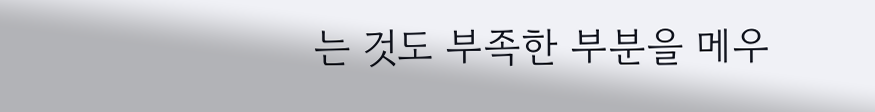는 것도 부족한 부분을 메우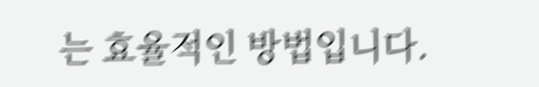는 효율적인 방법입니다.